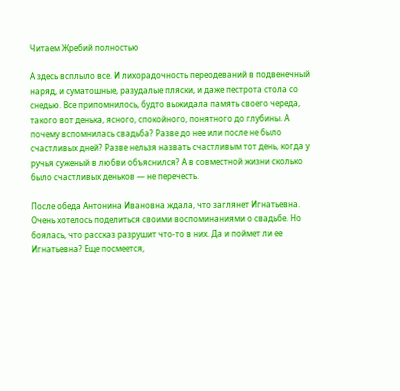Читаем Жребий полностью

А здесь всплыло все. И лихорадочность переодеваний в подвенечный наряд, и суматошные, разудалые пляски, и даже пестрота стола со снедью. Все припомнилось, будто выжидала память своего череда, такого вот денька, ясного, спокойного, понятного до глубины. А почему вспомнилась свадьба? Разве до нее или после не было счастливых дней? Разве нельзя назвать счастливым тот день, когда у ручья суженый в любви объяснился? А в совместной жизни сколько было счастливых деньков — не перечесть.

После обеда Антонина Ивановна ждала, что заглянет Игнатьевна. Очень хотелось поделиться своими воспоминаниями о свадьбе. Но боялась, что рассказ разрушит что-то в них. Да и поймет ли ее Игнатьевна? Еще посмеется,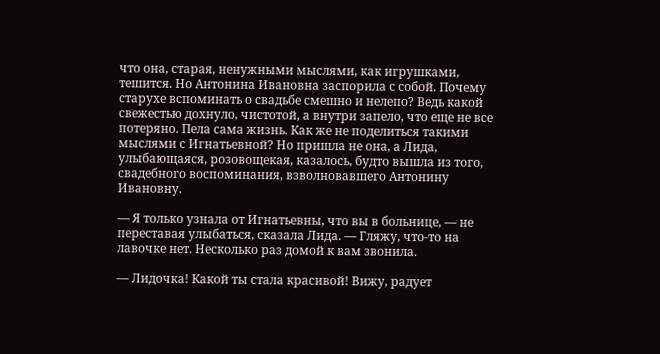что она, старая, ненужными мыслями, как игрушками, тешится. Но Антонина Ивановна заспорила с собой. Почему старухе вспоминать о свадьбе смешно и нелепо? Ведь какой свежестью дохнуло, чистотой, а внутри запело, что еще не все потеряно. Пела сама жизнь. Как же не поделиться такими мыслями с Игнатьевной? Но пришла не она, а Лида, улыбающаяся, розовощекая, казалось, будто вышла из того, свадебного воспоминания, взволновавшего Антонину Ивановну.

— Я только узнала от Игнатьевны, что вы в больнице, — не переставая улыбаться, сказала Лида. — Гляжу, что-то на лавочке нет. Несколько раз домой к вам звонила.

— Лидочка! Какой ты стала красивой! Вижу, радует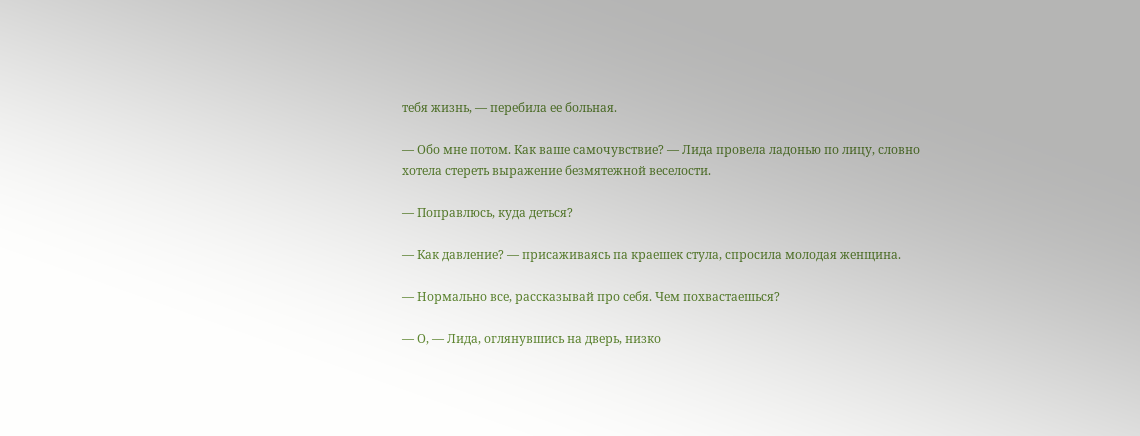тебя жизнь, — перебила ее больная.

— Обо мне потом. Как ваше самочувствие? — Лида провела ладонью по лицу, словно хотела стереть выражение безмятежной веселости.

— Поправлюсь, куда деться?

— Как давление? — присаживаясь па краешек стула, спросила молодая женщина.

— Нормально все, рассказывай про себя. Чем похвастаешься?

— О, — Лида, оглянувшись на дверь, низко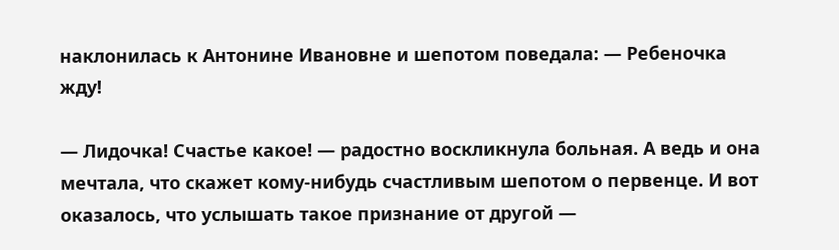наклонилась к Антонине Ивановне и шепотом поведала: — Ребеночка жду!

— Лидочка! Счастье какое! — радостно воскликнула больная. А ведь и она мечтала, что скажет кому-нибудь счастливым шепотом о первенце. И вот оказалось, что услышать такое признание от другой —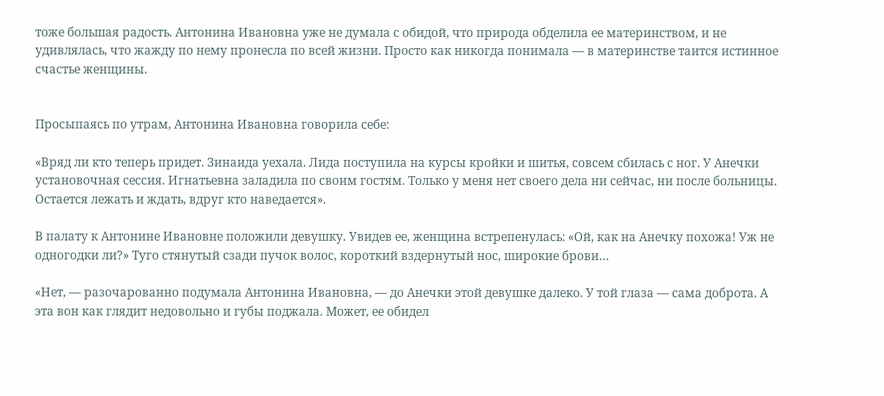тоже большая радость. Антонина Ивановна уже не думала с обидой, что природа обделила ее материнством, и не удивлялась, что жажду по нему пронесла по всей жизни. Просто как никогда понимала — в материнстве таится истинное счастье женщины.


Просыпаясь по утрам, Антонина Ивановна говорила себе:

«Вряд ли кто теперь придет. Зинаида уехала. Лида поступила на курсы кройки и шитья, совсем сбилась с ног. У Анечки установочная сессия. Игнатьевна заладила по своим гостям. Только у меня нет своего дела ни сейчас, ни после больницы. Остается лежать и ждать, вдруг кто наведается».

В палату к Антонине Ивановне положили девушку. Увидев ее, женщина встрепенулась: «Ой, как на Анечку похожа! Уж не одногодки ли?» Туго стянутый сзади пучок волос, короткий вздернутый нос, широкие брови…

«Нет, — разочарованно подумала Антонина Ивановна, — до Анечки этой девушке далеко. У той глаза — сама доброта. А эта вон как глядит недовольно и губы поджала. Может, ее обидел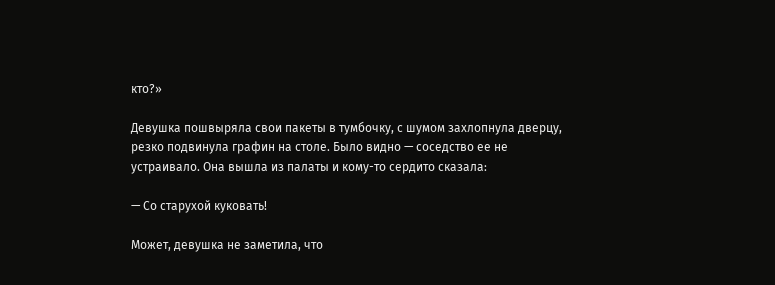кто?»

Девушка пошвыряла свои пакеты в тумбочку, с шумом захлопнула дверцу, резко подвинула графин на столе. Было видно — соседство ее не устраивало. Она вышла из палаты и кому-то сердито сказала:

— Со старухой куковать!

Может, девушка не заметила, что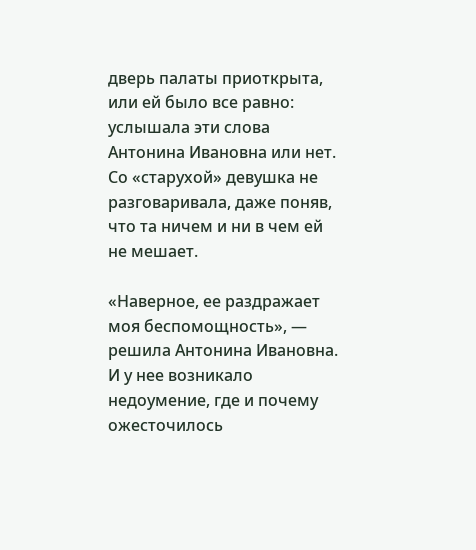дверь палаты приоткрыта, или ей было все равно: услышала эти слова Антонина Ивановна или нет. Со «старухой» девушка не разговаривала, даже поняв, что та ничем и ни в чем ей не мешает.

«Наверное, ее раздражает моя беспомощность», — решила Антонина Ивановна. И у нее возникало недоумение, где и почему ожесточилось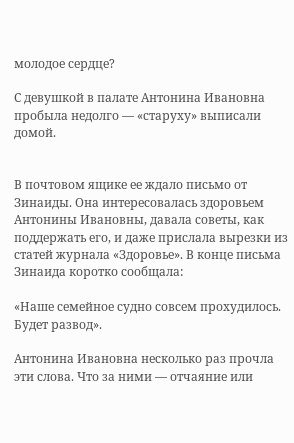молодое сердце?

С девушкой в палате Антонина Ивановна пробыла недолго — «старуху» выписали домой.


В почтовом ящике ее ждало письмо от Зинаиды. Она интересовалась здоровьем Антонины Ивановны, давала советы, как поддержать его, и даже прислала вырезки из статей журнала «Здоровье». В конце письма Зинаида коротко сообщала:

«Наше семейное судно совсем прохудилось. Будет развод».

Антонина Ивановна несколько раз прочла эти слова. Что за ними — отчаяние или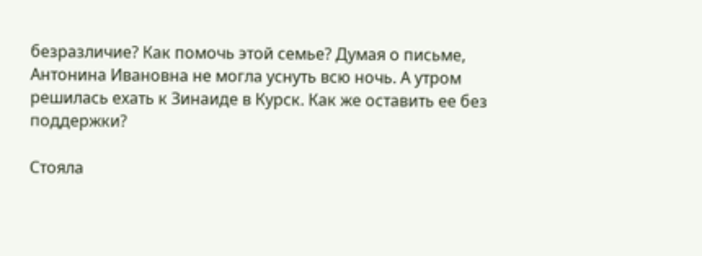безразличие? Как помочь этой семье? Думая о письме, Антонина Ивановна не могла уснуть всю ночь. А утром решилась ехать к Зинаиде в Курск. Как же оставить ее без поддержки?

Стояла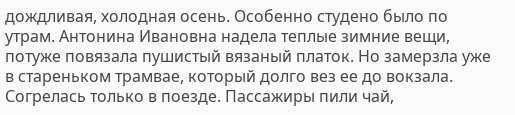дождливая, холодная осень. Особенно студено было по утрам. Антонина Ивановна надела теплые зимние вещи, потуже повязала пушистый вязаный платок. Но замерзла уже в стареньком трамвае, который долго вез ее до вокзала. Согрелась только в поезде. Пассажиры пили чай,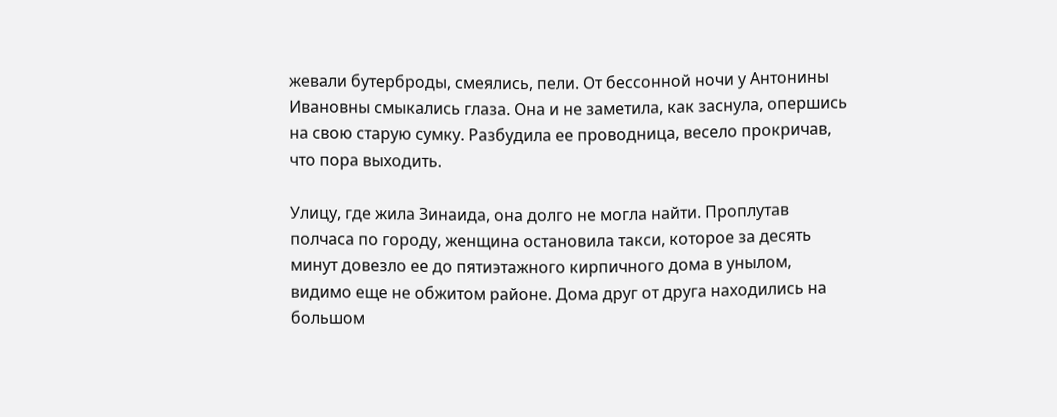жевали бутерброды, смеялись, пели. От бессонной ночи у Антонины Ивановны смыкались глаза. Она и не заметила, как заснула, опершись на свою старую сумку. Разбудила ее проводница, весело прокричав, что пора выходить.

Улицу, где жила Зинаида, она долго не могла найти. Проплутав полчаса по городу, женщина остановила такси, которое за десять минут довезло ее до пятиэтажного кирпичного дома в унылом, видимо еще не обжитом районе. Дома друг от друга находились на большом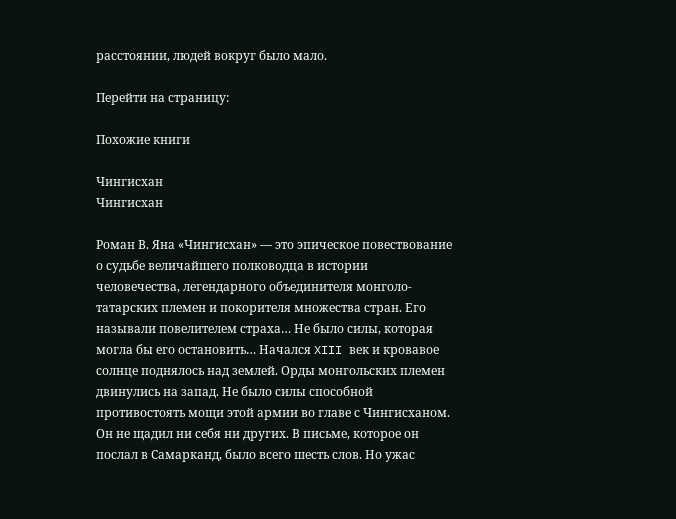расстоянии, людей вокруг было мало.

Перейти на страницу:

Похожие книги

Чингисхан
Чингисхан

Роман В. Яна «Чингисхан» — это эпическое повествование о судьбе величайшего полководца в истории человечества, легендарного объединителя монголо-татарских племен и покорителя множества стран. Его называли повелителем страха… Не было силы, которая могла бы его остановить… Начался XIII век и кровавое солнце поднялось над землей. Орды монгольских племен двинулись на запад. Не было силы способной противостоять мощи этой армии во главе с Чингисханом. Он не щадил ни себя ни других. В письме, которое он послал в Самарканд, было всего шесть слов. Но ужас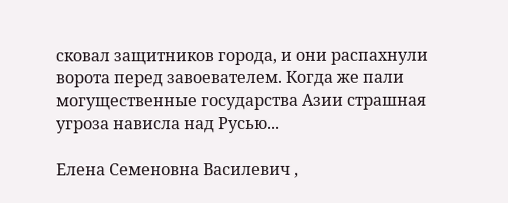сковал защитников города, и они распахнули ворота перед завоевателем. Когда же пали могущественные государства Азии страшная угроза нависла над Русью...

Елена Семеновна Василевич ,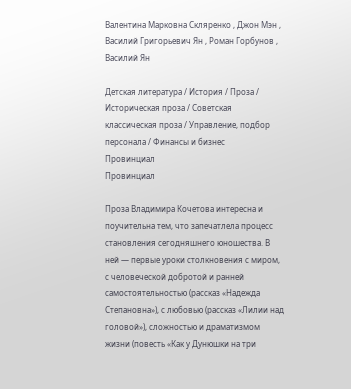Валентина Марковна Скляренко , Джон Мэн , Василий Григорьевич Ян , Роман Горбунов , Василий Ян

Детская литература / История / Проза / Историческая проза / Советская классическая проза / Управление, подбор персонала / Финансы и бизнес
Провинциал
Провинциал

Проза Владимира Кочетова интересна и поучительна тем, что запечатлела процесс становления сегодняшнего юношества. В ней — первые уроки столкновения с миром, с человеческой добротой и ранней самостоятельностью (рассказ «Надежда Степановна»), с любовью (рассказ «Лилии над головой»), сложностью и драматизмом жизни (повесть «Как у Дунюшки на три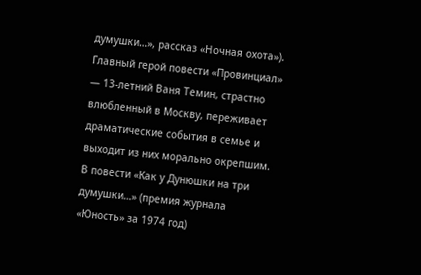думушки…», рассказ «Ночная охота»). Главный герой повести «Провинциал» — 13-летний Ваня Темин, страстно влюбленный в Москву, переживает драматические события в семье и выходит из них морально окрепшим. В повести «Как у Дунюшки на три думушки…» (премия журнала «Юность» за 1974 год)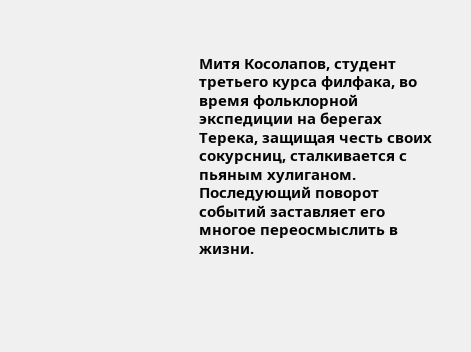Митя Косолапов, студент третьего курса филфака, во время фольклорной экспедиции на берегах Терека, защищая честь своих сокурсниц, сталкивается с пьяным хулиганом. Последующий поворот событий заставляет его многое переосмыслить в жизни.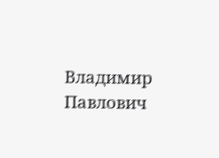Владимир Павлович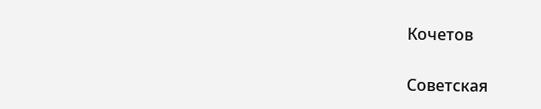Кочетов

Советская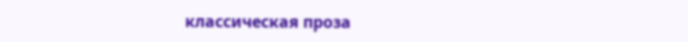классическая проза